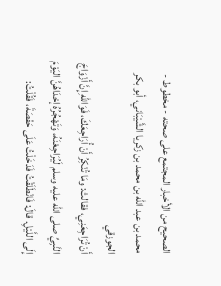الصحيح من الأخبار المجتمع على صحته - مخطوط - محمد بن عبد الله بن محمد بن زكريا الشَّيْبَاني، أبو بكر الجوزقي
أَنْ تُرَاجِعَنِي، فقالتْ: ومَا تُنْكِرُ أَنْ أُرَاجِعَكَ، فَوَاللهِ إِنَّ أَزْوَاجَ النَّبِيِّ صلى الله عليه وسلم لَيُرَاجِعْنَهُ، وَتَهْجُرُهُ إحْدَاهُنَّ اليَوْمَ إِلَى اللَّيْلِ. قالَ: فَانْطَلَقْتُ فَدَخَلْتُ عَلَى حَفْصَةَ، فَقُلْتُ: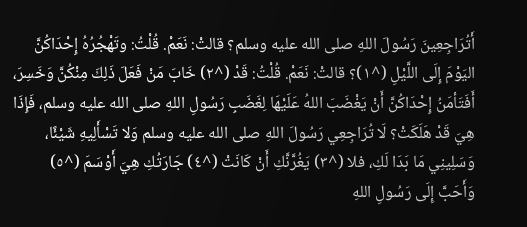أَتُرَاجِعِينَ رَسُولَ اللهِ صلى الله عليه وسلم؟ قالتْ: نَعَمْ. قُلْتُ: وتَهْجُرُهُ إِحْدَاكُنَّ اليَوْمَ إِلَى اللَّيْلِ (^١)؟ قالتْ: نَعَمْ. قُلْتُ: قَدْ (^٢) خَابَ مَنْ فَعَلَ ذَلِكَ مِنْكُنَّ وَخَسِرَ، أَفَتَأمَنُ إِحْدَاكُنَّ أَنْ يَغْضَبَ اللهُ عَلَيْهَا لِغَضَبِ رَسُولِ اللهِ صلى الله عليه وسلم، فَإِذَا هِيَ قَدْ هَلَكَتْ؟ لَا تُرَاجِعِي رَسُولَ اللهِ صلى الله عليه وسلم وَلا تَسْأَلِيهِ شَيْئًا، وَسَلِينِي مَا بَدَا لَكِ، فلا (^٣) يَغُرَّنَّكِ أَنْ كَانَتْ (^٤) جَارَتُكِ هِيَ أَوْسَمَ (^٥) وَأَحَبَّ إِلَى رَسُولِ اللهِ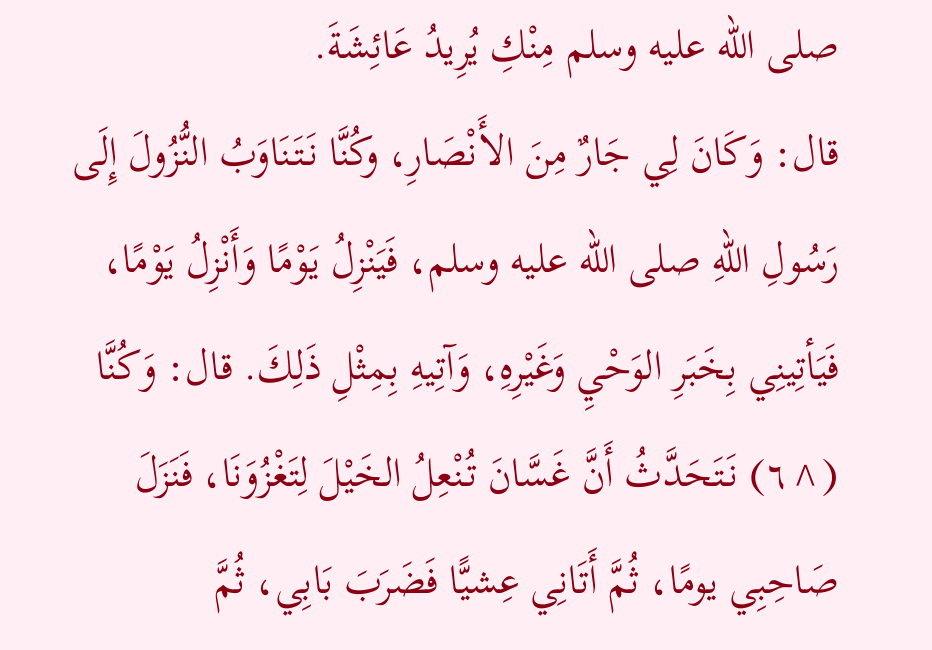صلى الله عليه وسلم مِنْكِ يُرِيدُ عَائِشَةَ.
قال: وَكَانَ لِي جَارٌ مِنَ الأَنْصَارِ، وكُنَّا نَتَنَاوَبُ النُّزُولَ إِلَى رَسُولِ اللهِ صلى الله عليه وسلم، فَيَنْزِلُ يَوْمًا وَأَنْزِلُ يَوْمًا، فَيَأتِينِي بِخَبَرِ الوَحْيِ وَغَيْرِهِ، وَآتِيهِ بِمِثْلِ ذَلِكَ. قال: وَكُنَّا (^٦) نَتَحَدَّثُ أَنَّ غَسَّانَ تُنْعِلُ الخَيْلَ لِتَغْزُوَنَا، فَنَزَلَ صَاحِبِي يومًا، ثُمَّ أَتَانِي عِشيًّا فَضَرَبَ بَابِي، ثُمَّ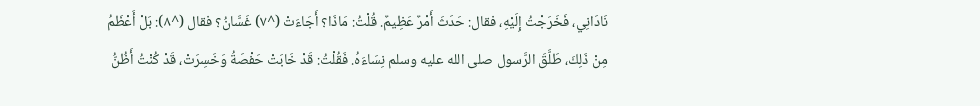نَادَانِي، فَخَرَجْتُ إِلَيْهِ، فقال: حَدَثَ أَمْرٌ عَظِيمٌ. قُلْتُ: مَاذَا؟ أَجَاءَتْ (^٧) غَسَّانُ؟ فقال (^٨): بَلْ أَعْظَمُ مِنْ ذَلِكَ، طَلَّقَ الرَّسول صلى الله عليه وسلم نِسَاءَهُ. فَقُلْتُ: قَدْ خَابَتْ حَفْصَةُ وَخَسِرَتْ، قَدْ كُنْتُ أَظُنُّ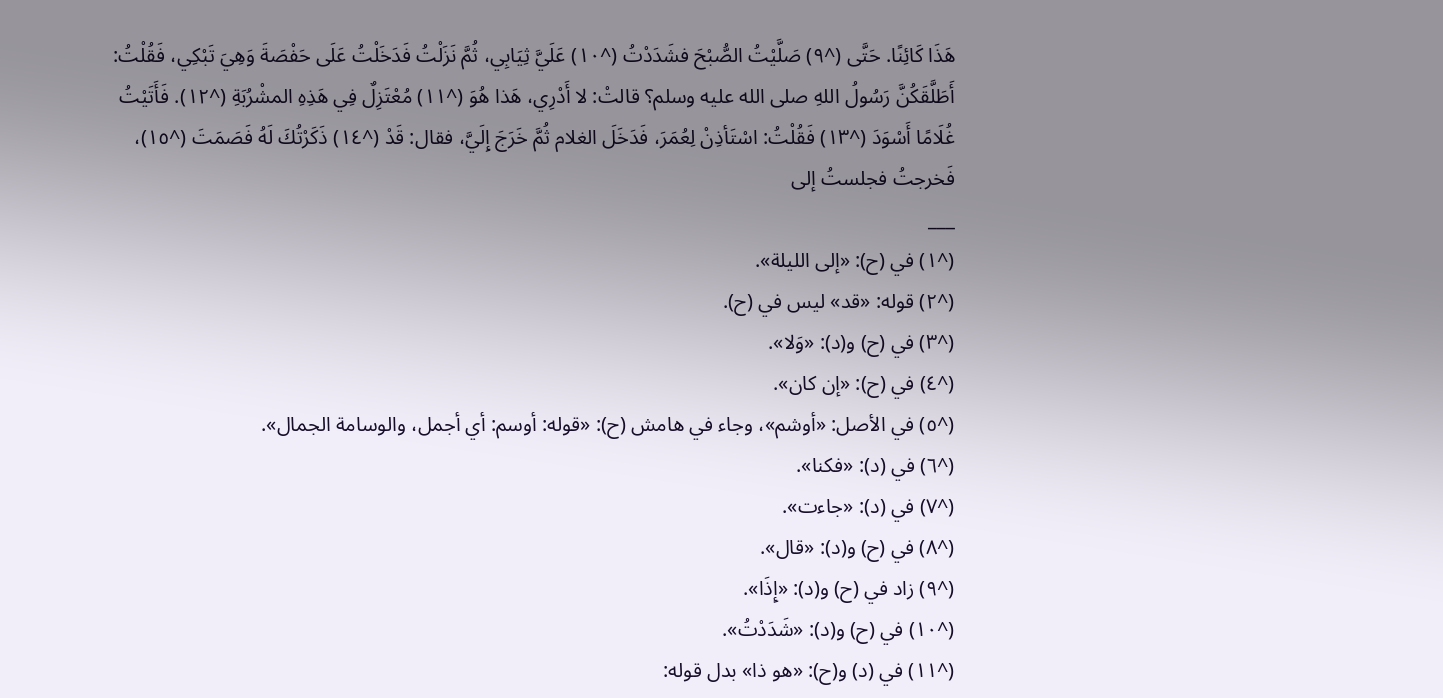هَذَا كَائِنًا. حَتَّى (^٩) صَلَّيْتُ الصُّبْحَ فشَدَدْتُ (^١٠) عَلَيَّ ثِيَابِي، ثُمَّ نَزَلْتُ فَدَخَلْتُ عَلَى حَفْصَةَ وَهِيَ تَبْكِي، فَقُلْتُ: أَطَلَّقَكُنَّ رَسُولُ اللهِ صلى الله عليه وسلم؟ قالتْ: لا أَدْرِي، هَذا هُوَ (^١١) مُعْتَزِلٌ فِي هَذِهِ المشْرُبَةِ (^١٢). فَأَتَيْتُ غُلَامًا أَسْوَدَ (^١٣) فَقُلْتُ: اسْتَأذِنْ لِعُمَرَ، فَدَخَلَ الغلام ثُمَّ خَرَجَ إِلَيَّ، فقال: قَدْ (^١٤) ذَكَرْتُكَ لَهُ فَصَمَتَ (^١٥)، فَخرجتُ فجلستُ إلى
___
(^١) في (ح): «إلى الليلة».
(^٢) قوله: «قد» ليس في (ح).
(^٣) في (ح) و(د): «وَلا».
(^٤) في (ح): «إن كان».
(^٥) في الأصل: «أوشم»، وجاء في هامش (ح): «قوله: أوسم: أي أجمل، والوسامة الجمال».
(^٦) في (د): «فكنا».
(^٧) في (د): «جاءت».
(^٨) في (ح) و(د): «قال».
(^٩) زاد في (ح) و(د): «إِذَا».
(^١٠) في (ح) و(د): «شَدَدْتُ».
(^١١) في (د) و(ح): «هو ذا» بدل قوله: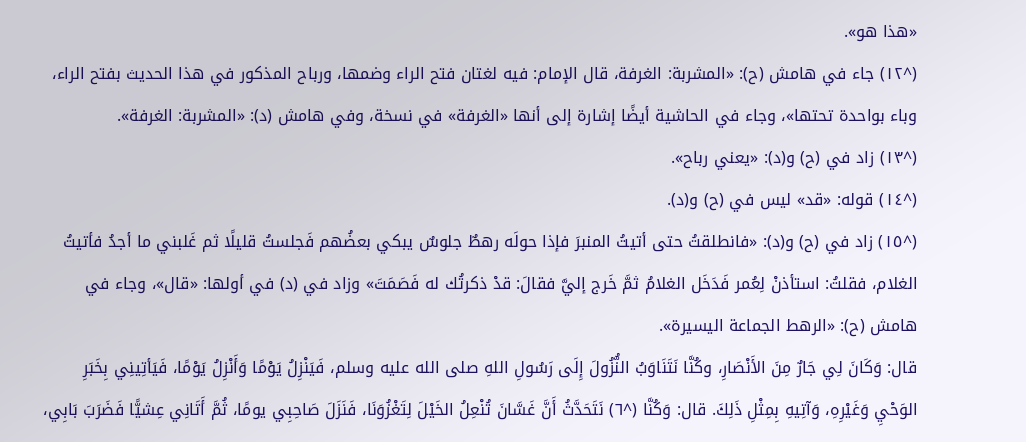«هذا هو».
(^١٢) جاء في هامش (ح): «المشربة: الغرفة، قال الإمام: فيه لغتان فتح الراء وضمها، ورباح المذكور في هذا الحديث بفتح الراء، وباء بواحدة تحتها»، وجاء في الحاشية أيضًا إشارة إلى أنها «الغرفة» في نسخة، وفي هامش (د): «المشربة: الغرفة».
(^١٣) زاد في (ح) و(د): «يعني رباح».
(^١٤) قوله: «قد» ليس في (ح) و(د).
(^١٥) زاد في (ح) و(د): «فانطلقتُ حتى أتيتُ المنبرَ فإذا حولَه رهطٌ جلوسٌ يبكي بعضُهم فَجلستُ قليلًا ثم غَلبني ما أجدُ فأتيتُ الغلام، فقلتُ: استأذنْ لِعُمر فَدَخَل الغلامُ ثمَّ خَرج إليَّ فقالَ: قدْ ذكرتُك له فَصَمَتَ» وزاد في (د) في أولها: «قال»، وجاء في هامش (ح): «الرهط الجماعة اليسيرة».
قال: وَكَانَ لِي جَارٌ مِنَ الأَنْصَارِ، وكُنَّا نَتَنَاوَبُ النُّزُولَ إِلَى رَسُولِ اللهِ صلى الله عليه وسلم، فَيَنْزِلُ يَوْمًا وَأَنْزِلُ يَوْمًا، فَيَأتِينِي بِخَبَرِ الوَحْيِ وَغَيْرِهِ، وَآتِيهِ بِمِثْلِ ذَلِكَ. قال: وَكُنَّا (^٦) نَتَحَدَّثُ أَنَّ غَسَّانَ تُنْعِلُ الخَيْلَ لِتَغْزُوَنَا، فَنَزَلَ صَاحِبِي يومًا، ثُمَّ أَتَانِي عِشيًّا فَضَرَبَ بَابِي،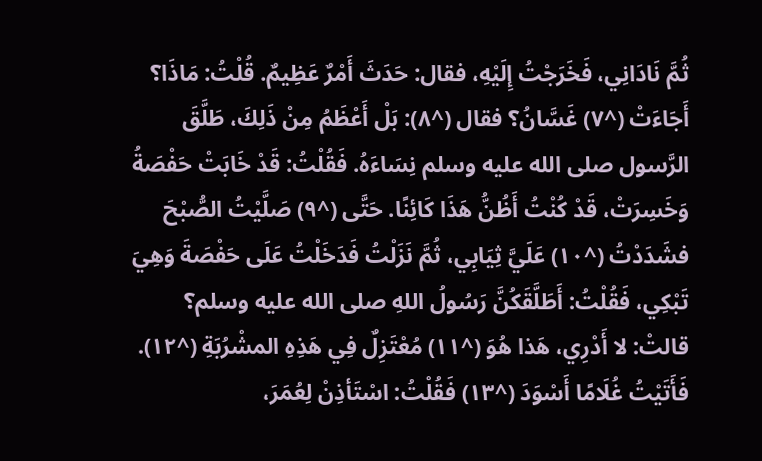ثُمَّ نَادَانِي، فَخَرَجْتُ إِلَيْهِ، فقال: حَدَثَ أَمْرٌ عَظِيمٌ. قُلْتُ: مَاذَا؟ أَجَاءَتْ (^٧) غَسَّانُ؟ فقال (^٨): بَلْ أَعْظَمُ مِنْ ذَلِكَ، طَلَّقَ الرَّسول صلى الله عليه وسلم نِسَاءَهُ. فَقُلْتُ: قَدْ خَابَتْ حَفْصَةُ وَخَسِرَتْ، قَدْ كُنْتُ أَظُنُّ هَذَا كَائِنًا. حَتَّى (^٩) صَلَّيْتُ الصُّبْحَ فشَدَدْتُ (^١٠) عَلَيَّ ثِيَابِي، ثُمَّ نَزَلْتُ فَدَخَلْتُ عَلَى حَفْصَةَ وَهِيَ تَبْكِي، فَقُلْتُ: أَطَلَّقَكُنَّ رَسُولُ اللهِ صلى الله عليه وسلم؟ قالتْ: لا أَدْرِي، هَذا هُوَ (^١١) مُعْتَزِلٌ فِي هَذِهِ المشْرُبَةِ (^١٢). فَأَتَيْتُ غُلَامًا أَسْوَدَ (^١٣) فَقُلْتُ: اسْتَأذِنْ لِعُمَرَ،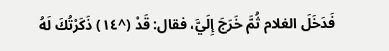فَدَخَلَ الغلام ثُمَّ خَرَجَ إِلَيَّ، فقال: قَدْ (^١٤) ذَكَرْتُكَ لَهُ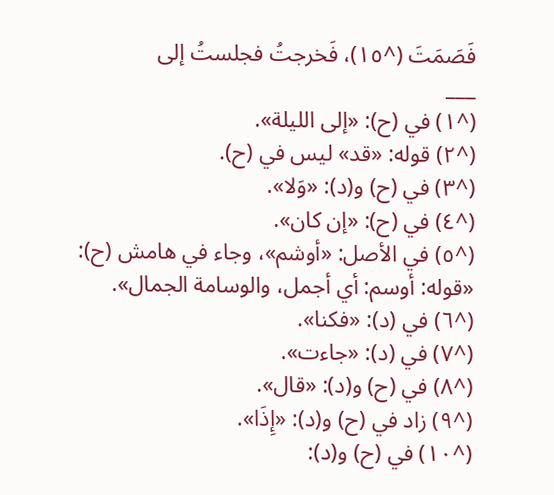فَصَمَتَ (^١٥)، فَخرجتُ فجلستُ إلى
___
(^١) في (ح): «إلى الليلة».
(^٢) قوله: «قد» ليس في (ح).
(^٣) في (ح) و(د): «وَلا».
(^٤) في (ح): «إن كان».
(^٥) في الأصل: «أوشم»، وجاء في هامش (ح): «قوله: أوسم: أي أجمل، والوسامة الجمال».
(^٦) في (د): «فكنا».
(^٧) في (د): «جاءت».
(^٨) في (ح) و(د): «قال».
(^٩) زاد في (ح) و(د): «إِذَا».
(^١٠) في (ح) و(د):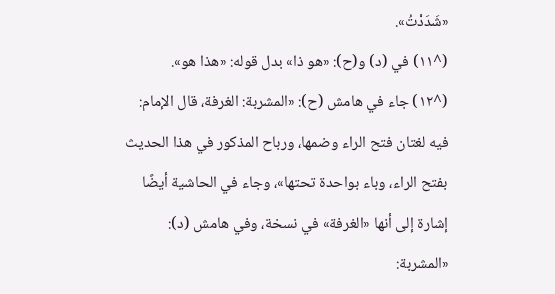«شَدَدْتُ».
(^١١) في (د) و(ح): «هو ذا» بدل قوله: «هذا هو».
(^١٢) جاء في هامش (ح): «المشربة: الغرفة، قال الإمام: فيه لغتان فتح الراء وضمها، ورباح المذكور في هذا الحديث بفتح الراء، وباء بواحدة تحتها»، وجاء في الحاشية أيضًا إشارة إلى أنها «الغرفة» في نسخة، وفي هامش (د): «المشربة: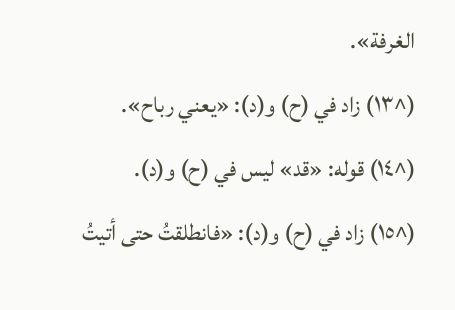الغرفة».
(^١٣) زاد في (ح) و(د): «يعني رباح».
(^١٤) قوله: «قد» ليس في (ح) و(د).
(^١٥) زاد في (ح) و(د): «فانطلقتُ حتى أتيتُ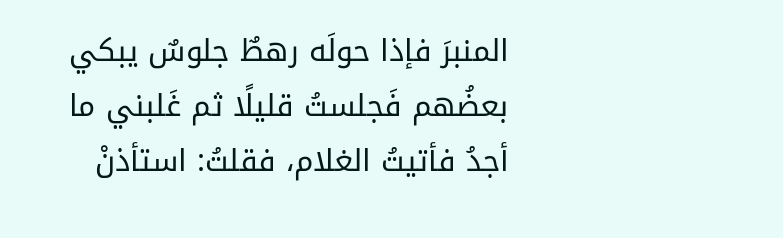المنبرَ فإذا حولَه رهطٌ جلوسٌ يبكي بعضُهم فَجلستُ قليلًا ثم غَلبني ما أجدُ فأتيتُ الغلام، فقلتُ: استأذنْ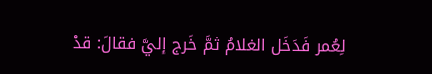لِعُمر فَدَخَل الغلامُ ثمَّ خَرج إليَّ فقالَ: قدْ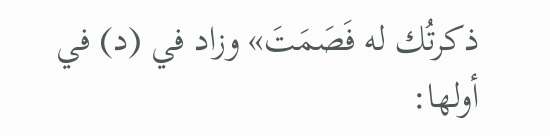ذكرتُك له فَصَمَتَ» وزاد في (د) في أولها: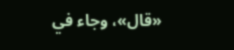«قال»، وجاء في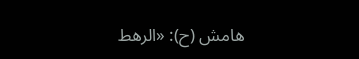هامش (ح): «الرهط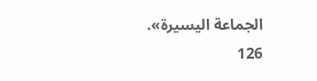الجماعة اليسيرة».
126